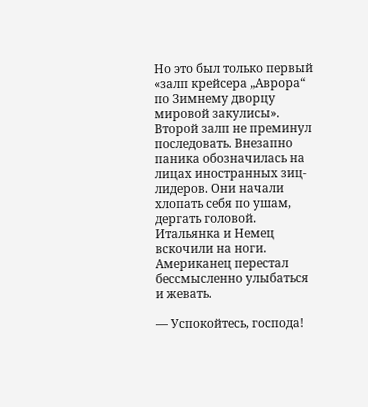Но это был только первый «залп крейсера „Аврора“ по Зимнему дворцу мировой закулисы». Второй залп не преминул последовать. Внезапно паника обозначилась на лицах иностранных зиц-лидеров. Они начали хлопать себя по ушам, дергать головой. Итальянка и Немец вскочили на ноги. Американец перестал бессмысленно улыбаться и жевать.

— Успокойтесь, господа!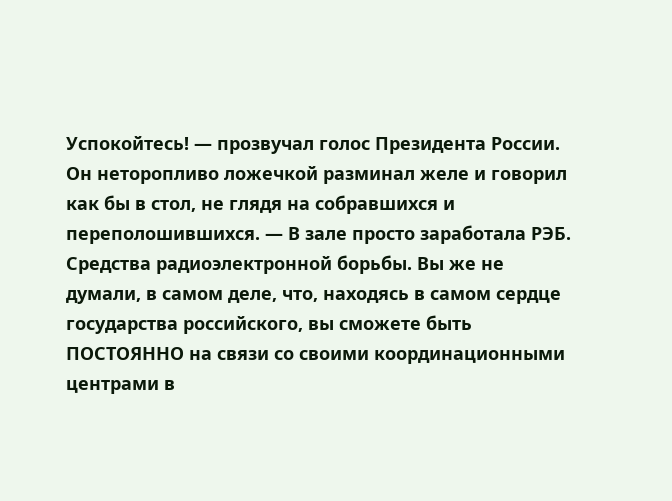Успокойтесь! — прозвучал голос Президента России. Он неторопливо ложечкой разминал желе и говорил как бы в стол, не глядя на собравшихся и переполошившихся. — В зале просто заработала РЭБ. Средства радиоэлектронной борьбы. Вы же не думали, в самом деле, что, находясь в самом сердце государства российского, вы сможете быть ПОСТОЯННО на связи со своими координационными центрами в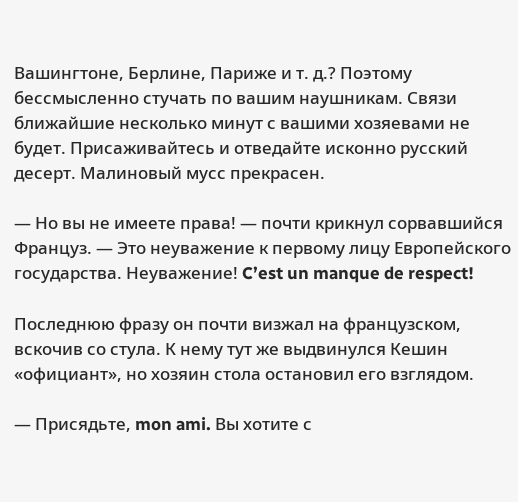Вашингтоне, Берлине, Париже и т. д.? Поэтому бессмысленно стучать по вашим наушникам. Связи ближайшие несколько минут с вашими хозяевами не будет. Присаживайтесь и отведайте исконно русский десерт. Малиновый мусс прекрасен.

— Но вы не имеете права! — почти крикнул сорвавшийся Француз. — Это неуважение к первому лицу Европейского государства. Неуважение! C’est un manque de respect!

Последнюю фразу он почти визжал на французском, вскочив со стула. К нему тут же выдвинулся Кешин «официант», но хозяин стола остановил его взглядом.

— Присядьте, mon ami. Вы хотите с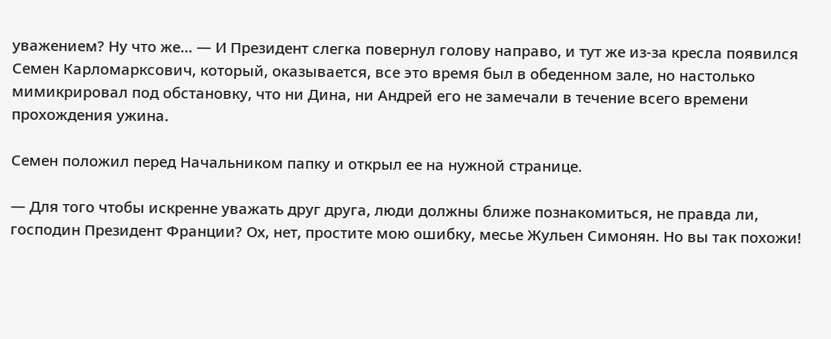уважением? Ну что же… — И Президент слегка повернул голову направо, и тут же из-за кресла появился Семен Карломарксович, который, оказывается, все это время был в обеденном зале, но настолько мимикрировал под обстановку, что ни Дина, ни Андрей его не замечали в течение всего времени прохождения ужина.

Семен положил перед Начальником папку и открыл ее на нужной странице.

— Для того чтобы искренне уважать друг друга, люди должны ближе познакомиться, не правда ли, господин Президент Франции? Ох, нет, простите мою ошибку, месье Жульен Симонян. Но вы так похожи!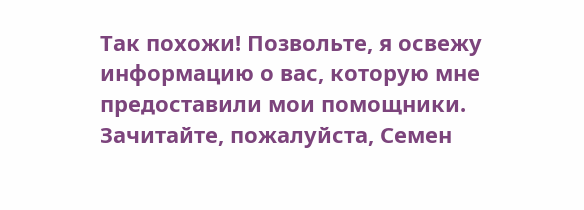Так похожи! Позвольте, я освежу информацию о вас, которую мне предоставили мои помощники. Зачитайте, пожалуйста, Семен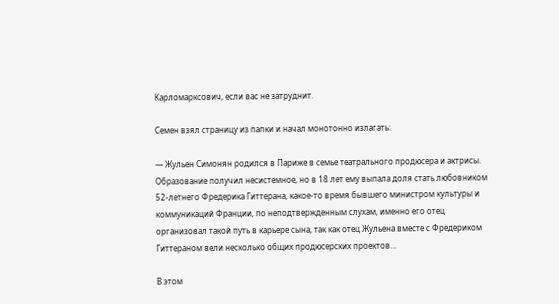Карломарксович, если вас не затруднит.

Семен взял страницу из папки и начал монотонно излагать:

— Жульен Симонян родился в Париже в семье театрального продюсера и актрисы. Образование получил несистемное, но в 18 лет ему выпала доля стать любовником 52-летнего Фредерика Гиттерана, какое-то время бывшего министром культуры и коммуникаций Франции, по неподтвержденным слухам, именно его отец организовал такой путь в карьере сына, так как отец Жульена вместе с Фредериком Гиттераном вели несколько общих продюсерских проектов…

В этом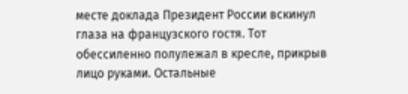месте доклада Президент России вскинул глаза на французского гостя. Тот обессиленно полулежал в кресле, прикрыв лицо руками. Остальные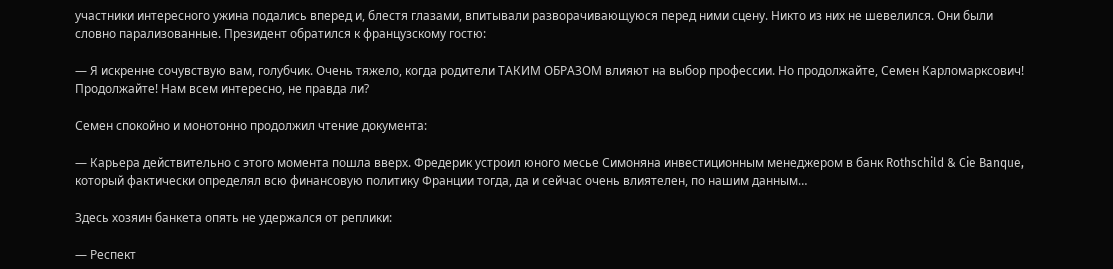участники интересного ужина подались вперед и, блестя глазами, впитывали разворачивающуюся перед ними сцену. Никто из них не шевелился. Они были словно парализованные. Президент обратился к французскому гостю:

— Я искренне сочувствую вам, голубчик. Очень тяжело, когда родители ТАКИМ ОБРАЗОМ влияют на выбор профессии. Но продолжайте, Семен Карломарксович! Продолжайте! Нам всем интересно, не правда ли?

Семен спокойно и монотонно продолжил чтение документа:

— Карьера действительно с этого момента пошла вверх. Фредерик устроил юного месье Симоняна инвестиционным менеджером в банк Rothschild & Cie Banque, который фактически определял всю финансовую политику Франции тогда, да и сейчас очень влиятелен, по нашим данным…

Здесь хозяин банкета опять не удержался от реплики:

— Респект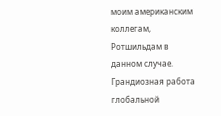моим американским коллегам, Ротшильдам в данном случае. Грандиозная работа глобальной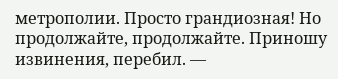метрополии. Просто грандиозная! Но продолжайте, продолжайте. Приношу извинения, перебил. —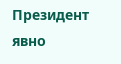Президент явно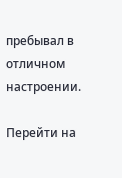пребывал в отличном настроении.

Перейти на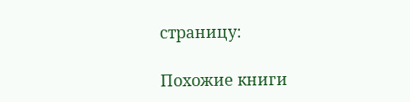страницу:

Похожие книги